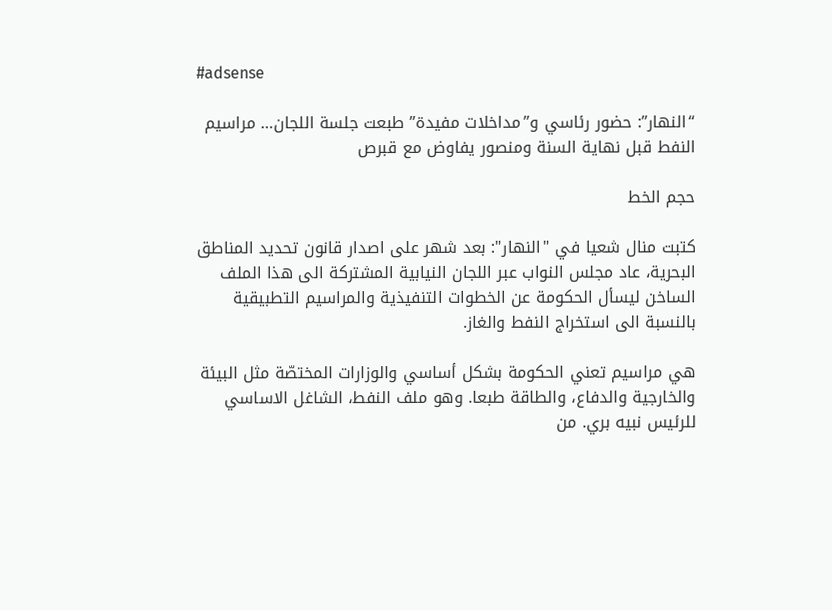#adsense

“النهار”: حضور رئاسي و”مداخلات مفيدة” طبعت جلسة اللجان… مراسيم النفط قبل نهاية السنة ومنصور يفاوض مع قبرص

حجم الخط

كتبت منال شعيا في "النهار": بعد شهر على اصدار قانون تحديد المناطق البحرية، عاد مجلس النواب عبر اللجان النيابية المشتركة الى هذا الملف الساخن ليسأل الحكومة عن الخطوات التنفيذية والمراسيم التطبيقية بالنسبة الى استخراج النفط والغاز.

هي مراسيم تعني الحكومة بشكل أساسي والوزارات المختصّة مثل البيئة والخارجية والدفاع، والطاقة طبعا. وهو ملف النفط، الشاغل الاساسي للرئيس نبيه بري. من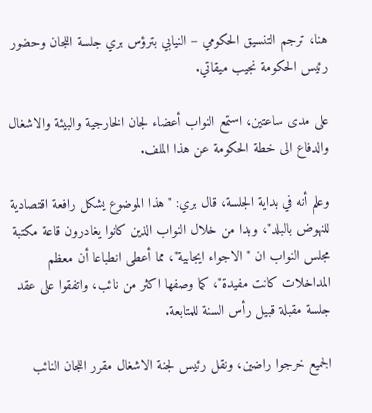هنا، ترجم التنسيق الحكومي – النيابي بترؤس بري جلسة اللجان وحضور رئيس الحكومة نجيب ميقاتي.

على مدى ساعتين، استمع النواب أعضاء لجان الخارجية والبيئة والاشغال والدفاع الى خطة الحكومة عن هذا الملف.

وعلم أنه في بداية الجلسة، قال بري: "هذا الموضوع يشكل رافعة اقتصادية للنهوض بالبلد"، وبدا من خلال النواب الذين كانوا يغادرون قاعة مكتبة مجلس النواب ان "الاجواء ايجابية"، مما أعطى انطباعا أن معظم المداخلات كانت مفيدة"، كما وصفها اكثر من نائب، واتفقوا على عقد جلسة مقبلة قبيل رأس السنة للمتابعة.

الجميع خرجوا راضين، ونقل رئيس لجنة الاشغال مقرر اللجان النائب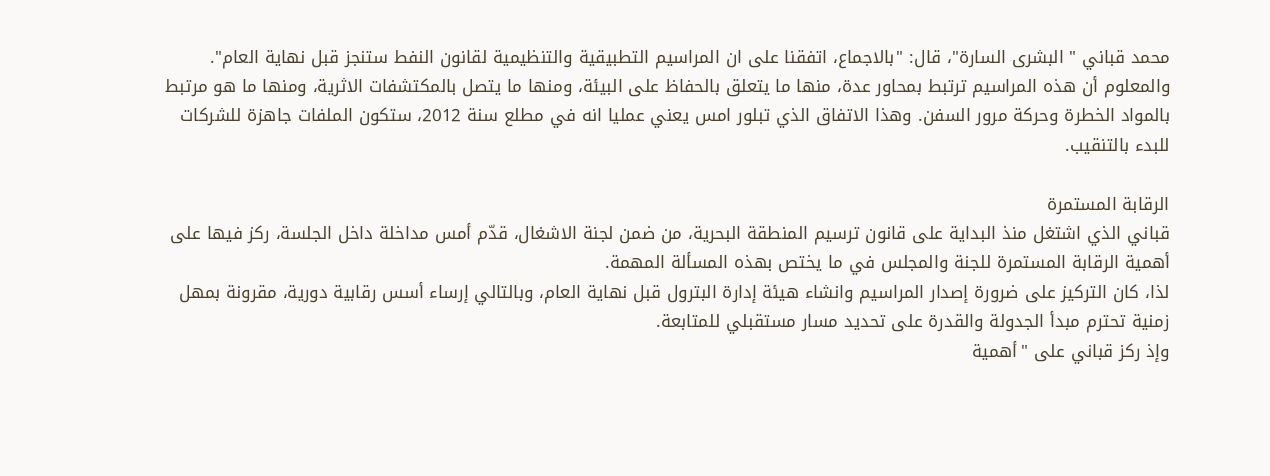محمد قباني " البشرى السارة"، قال: "بالاجماع، اتفقنا على ان المراسيم التطبيقية والتنظيمية لقانون النفط ستنجز قبل نهاية العام".
والمعلوم أن هذه المراسيم ترتبط بمحاور عدة، منها ما يتعلق بالحفاظ على البيئة، ومنها ما يتصل بالمكتشفات الاثرية، ومنها ما هو مرتبط بالمواد الخطرة وحركة مرور السفن. وهذا الاتفاق الذي تبلور امس يعني عمليا انه في مطلع سنة 2012، ستكون الملفات جاهزة للشركات للبدء بالتنقيب.

الرقابة المستمرة
قباني الذي اشتغل منذ البداية على قانون ترسيم المنطقة البحرية، من ضمن لجنة الاشغال، قدّم أمس مداخلة داخل الجلسة، ركز فيها على أهمية الرقابة المستمرة للجنة والمجلس في ما يختص بهذه المسألة المهمة.
لذا، كان التركيز على ضرورة إصدار المراسيم وانشاء هيئة إدارة البترول قبل نهاية العام، وبالتالي إرساء أسس رقابية دورية، مقرونة بمهل زمنية تحترم مبدأ الجدولة والقدرة على تحديد مسار مستقبلي للمتابعة.
وإذ ركز قباني على "أهمية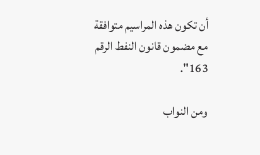أن تكون هذه المراسيم متوافقة مع مضمون قانون النفط الرقم 163".

ومن النواب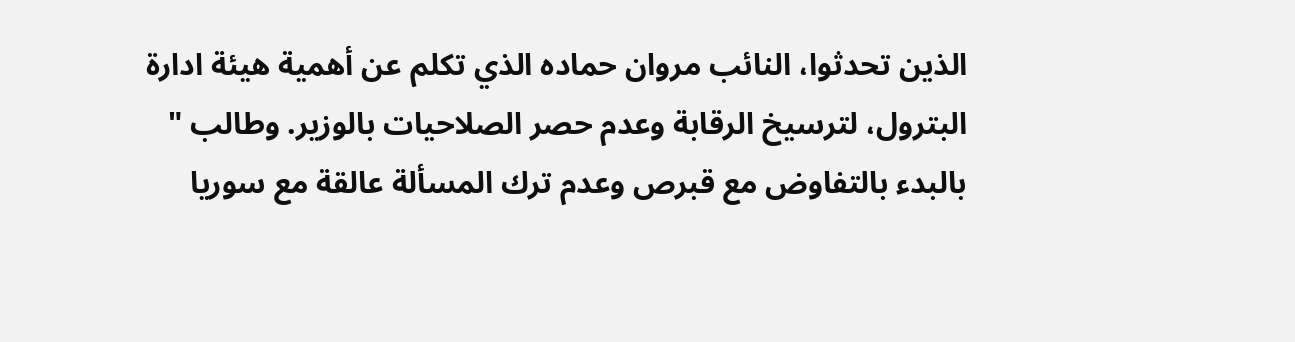الذين تحدثوا، النائب مروان حماده الذي تكلم عن أهمية هيئة ادارة البترول، لترسيخ الرقابة وعدم حصر الصلاحيات بالوزير. وطالب " بالبدء بالتفاوض مع قبرص وعدم ترك المسألة عالقة مع سوريا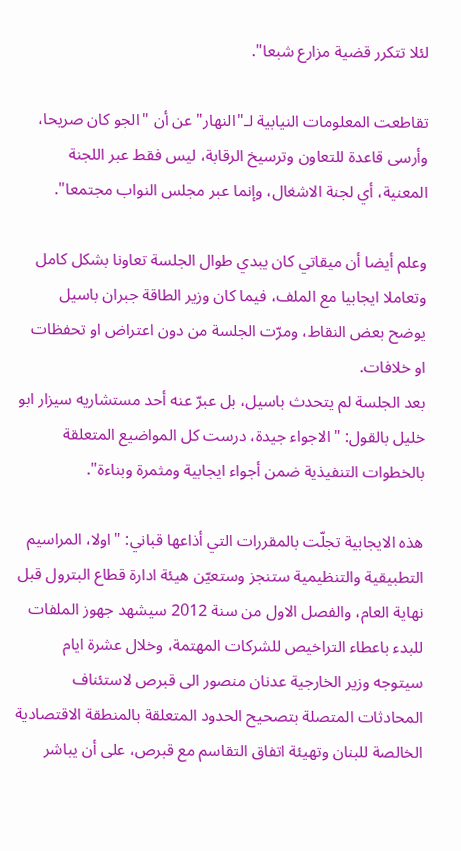لئلا تتكرر قضية مزارع شبعا".

تقاطعت المعلومات النيابية لـ"النهار" عن أن "الجو كان صريحا، وأرسى قاعدة للتعاون وترسيخ الرقابة، ليس فقط عبر اللجنة المعنية، أي لجنة الاشغال، وإنما عبر مجلس النواب مجتمعا".

وعلم أيضا أن ميقاتي كان يبدي طوال الجلسة تعاونا بشكل كامل وتعاملا ايجابيا مع الملف، فيما كان وزير الطاقة جبران باسيل يوضح بعض النقاط، ومرّت الجلسة من دون اعتراض او تحفظات او خلافات.
بعد الجلسة لم يتحدث باسيل، بل عبرّ عنه أحد مستشاريه سيزار ابو خليل بالقول: "الاجواء جيدة، درست كل المواضيع المتعلقة بالخطوات التنفيذية ضمن أجواء ايجابية ومثمرة وبناءة".

هذه الايجابية تجلّت بالمقررات التي أذاعها قباني: "اولا، المراسيم التطبيقية والتنظيمية ستنجز وستعيّن هيئة ادارة قطاع البترول قبل نهاية العام، والفصل الاول من سنة 2012 سيشهد جهوز الملفات للبدء باعطاء التراخيص للشركات المهتمة، وخلال عشرة ايام سيتوجه وزير الخارجية عدنان منصور الى قبرص لاستئناف المحادثات المتصلة بتصحيح الحدود المتعلقة بالمنطقة الاقتصادية الخالصة للبنان وتهيئة اتفاق التقاسم مع قبرص، على أن يباشر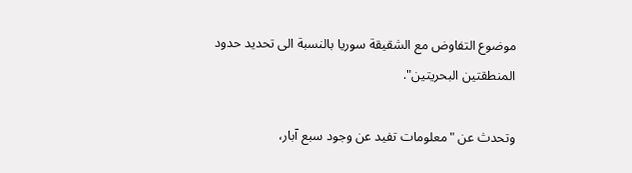موضوع التفاوض مع الشقيقة سوريا بالنسبة الى تحديد حدود المنطقتين البحريتين".

وتحدث عن "معلومات تفيد عن وجود سبع آبار،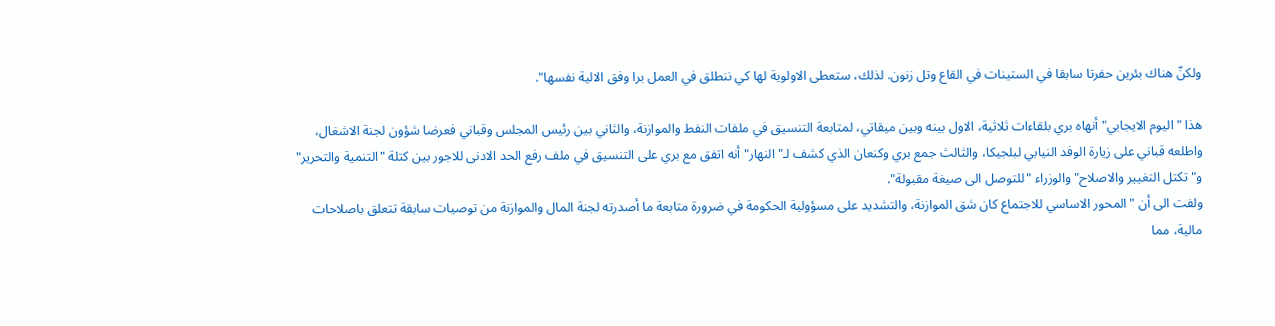ولكنّ هناك بئرين حفرتا سابقا في الستينات في القاع وتل زنون. لذلك، ستعطى الاولوية لها كي ننطلق في العمل برا وفق الالية نفسها".

هذا "اليوم الايجابي" أنهاه بري بلقاءات ثلاثية، الاول بينه وبين ميقاتي، لمتابعة التنسيق في ملفات النفط والموازنة، والثاني بين رئيس المجلس وقباني فعرضا شؤون لجنة الاشغال، واطلعه قباني على زيارة الوفد النيابي لبلجيكا، والثالث جمع بري وكنعان الذي كشف لـ"النهار" أنه اتفق مع بري على التنسيق في ملف رفع الحد الادنى للاجور بين كتلة "التنمية والتحرير" و"تكتل التغيير والاصلاح" والوزراء "للتوصل الى صيغة مقبولة".
ولفت الى أن "المحور الاساسي للاجتماع كان شق الموازنة، والتشديد على مسؤولية الحكومة في ضرورة متابعة ما أصدرته لجنة المال والموازنة من توصيات سابقة تتعلق باصلاحات مالية، مما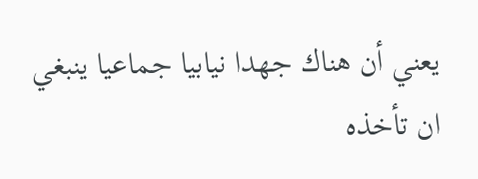يعني أن هناك جهدا نيابيا جماعيا ينبغي ان تأخذه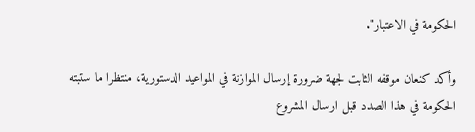الحكومة في الاعتبار".

وأكد كنعان موقفه الثابت لجهة ضرورة إرسال الموازنة في المواعيد الدستورية، منتظرا ما ستبته الحكومة في هذا الصدد قبل ارسال المشروع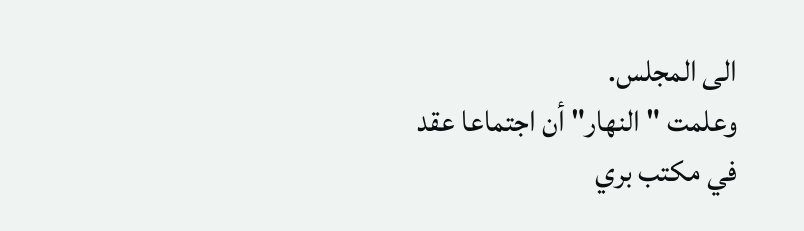الى المجلس.
وعلمت " النهار" أن اجتماعا عقد في مكتب بري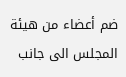ضم أعضاء من هيئة المجلس الى جانب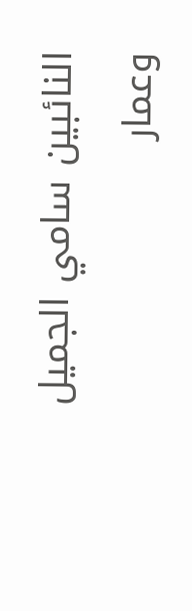النائبين سامي الجميل وعمار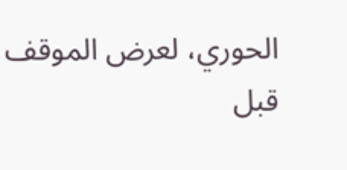الحوري، لعرض الموقف قبل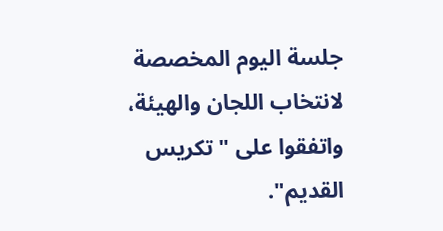جلسة اليوم المخصصة لانتخاب اللجان والهيئة، واتفقوا على "تكريس القديم".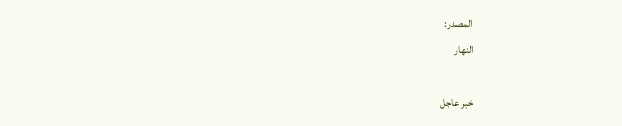المصدر:
النهار

خبر عاجل